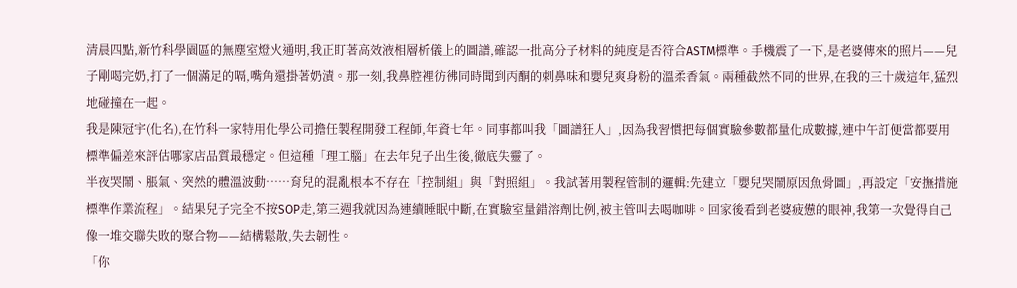清晨四點,新竹科學園區的無塵室燈火通明,我正盯著高效液相層析儀上的圖譜,確認一批高分子材料的純度是否符合ASTM標準。手機震了一下,是老婆傳來的照片——兒子剛喝完奶,打了一個滿足的嗝,嘴角還掛著奶漬。那一刻,我鼻腔裡彷彿同時聞到丙酮的刺鼻味和嬰兒爽身粉的溫柔香氣。兩種截然不同的世界,在我的三十歲這年,猛烈地碰撞在一起。
我是陳冠宇(化名),在竹科一家特用化學公司擔任製程開發工程師,年資七年。同事都叫我「圖譜狂人」,因為我習慣把每個實驗參數都量化成數據,連中午訂便當都要用標準偏差來評估哪家店品質最穩定。但這種「理工腦」在去年兒子出生後,徹底失靈了。
半夜哭鬧、脹氣、突然的體溫波動……育兒的混亂根本不存在「控制組」與「對照組」。我試著用製程管制的邏輯:先建立「嬰兒哭鬧原因魚骨圖」,再設定「安撫措施標準作業流程」。結果兒子完全不按SOP走,第三週我就因為連續睡眠中斷,在實驗室量錯溶劑比例,被主管叫去喝咖啡。回家後看到老婆疲憊的眼神,我第一次覺得自己像一堆交聯失敗的聚合物——結構鬆散,失去韌性。
「你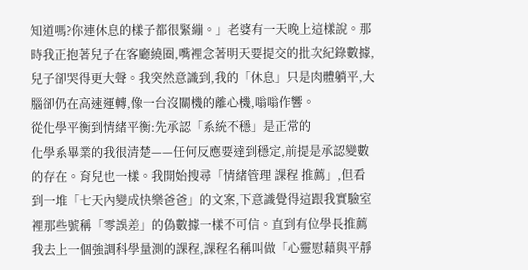知道嗎?你連休息的樣子都很緊繃。」老婆有一天晚上這樣說。那時我正抱著兒子在客廳繞圈,嘴裡念著明天要提交的批次紀錄數據,兒子卻哭得更大聲。我突然意識到,我的「休息」只是肉體躺平,大腦卻仍在高速運轉,像一台沒關機的離心機,嗡嗡作響。
從化學平衡到情緒平衡:先承認「系統不穩」是正常的
化學系畢業的我很清楚——任何反應要達到穩定,前提是承認變數的存在。育兒也一樣。我開始搜尋「情緒管理 課程 推薦」,但看到一堆「七天內變成快樂爸爸」的文案,下意識覺得這跟我實驗室裡那些號稱「零誤差」的偽數據一樣不可信。直到有位學長推薦我去上一個強調科學量測的課程,課程名稱叫做「心靈慰藉與平靜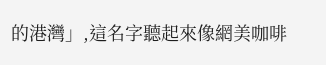的港灣」,這名字聽起來像網美咖啡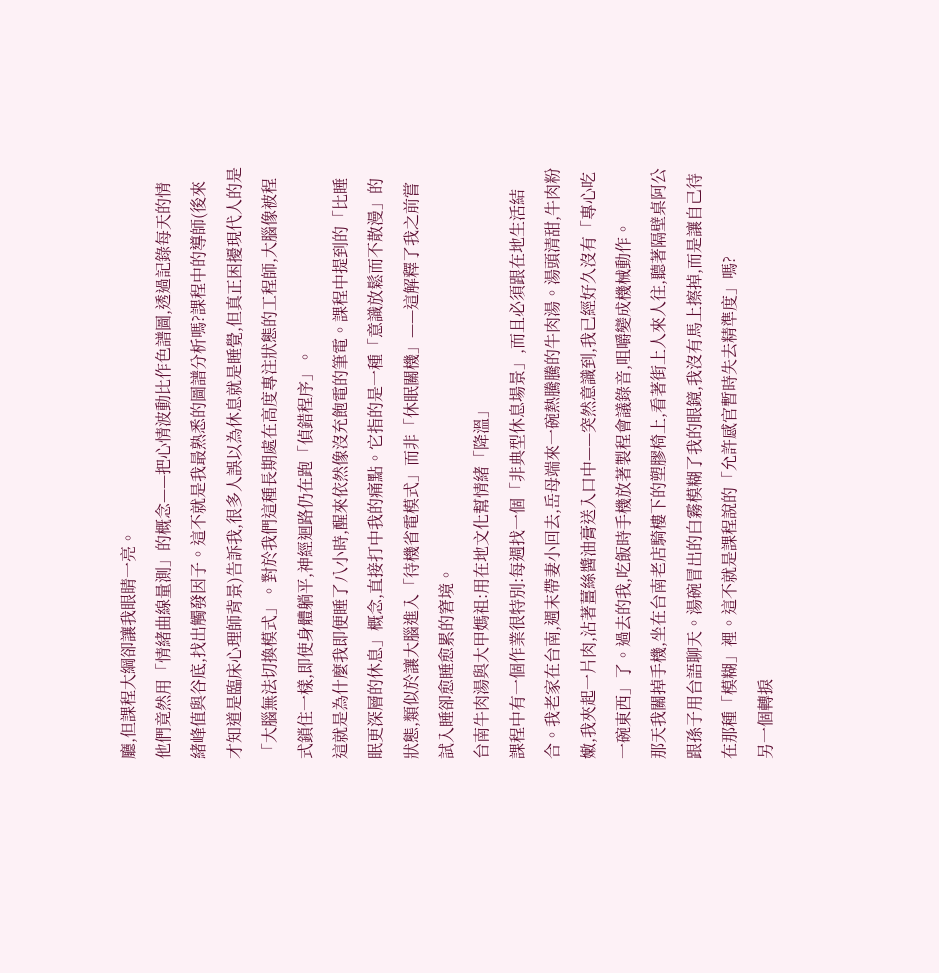廳,但課程大綱卻讓我眼睛一亮。
他們竟然用「情緒曲線量測」的概念——把心情波動比作色譜圖,透過記錄每天的情緒峰值與谷底,找出觸發因子。這不就是我最熟悉的圖譜分析嗎?課程中的導師(後來才知道是臨床心理師背景)告訴我,很多人誤以為休息就是睡覺,但真正困擾現代人的是「大腦無法切換模式」。對於我們這種長期處在高度專注狀態的工程師,大腦像被程式鎖住一樣,即使身體躺平,神經迴路仍在跑「偵錯程序」。
這就是為什麼我即便睡了八小時,醒來依然像沒充飽電的筆電。課程中提到的「比睡眠更深層的休息」概念,直接打中我的痛點。它指的是一種「意識放鬆而不散漫」的狀態,類似於讓大腦進入「待機省電模式」而非「休眠關機」——這解釋了我之前嘗試入睡卻愈睡愈累的窘境。
台南牛肉湯與大甲媽祖:用在地文化幫情緒「降溫」
課程中有一個作業很特別:每週找一個「非典型休息場景」,而且必須跟在地生活結合。我老家在台南,週末帶妻小回去,岳母端來一碗熱騰騰的牛肉湯。湯頭清甜,牛肉粉嫩,我夾起一片肉,沾著薑絲醬油膏送入口中——突然意識到,我已經好久沒有「專心吃一碗東西」了。過去的我,吃飯時手機放著製程會議錄音,咀嚼變成機械動作。
那天我關掉手機,坐在台南老店騎樓下的塑膠椅上,看著街上人來人往,聽著隔壁桌阿公跟孫子用台語聊天。湯碗冒出的白霧模糊了我的眼鏡,我沒有馬上擦掉,而是讓自己待在那種「模糊」裡。這不就是課程說的「允許感官暫時失去精準度」嗎?
另一個轉捩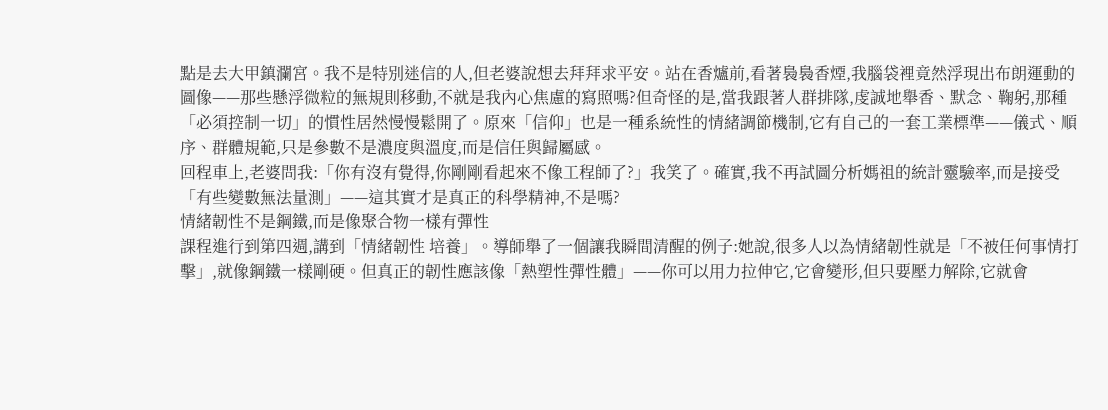點是去大甲鎮瀾宮。我不是特別迷信的人,但老婆說想去拜拜求平安。站在香爐前,看著裊裊香煙,我腦袋裡竟然浮現出布朗運動的圖像——那些懸浮微粒的無規則移動,不就是我內心焦慮的寫照嗎?但奇怪的是,當我跟著人群排隊,虔誠地舉香、默念、鞠躬,那種「必須控制一切」的慣性居然慢慢鬆開了。原來「信仰」也是一種系統性的情緒調節機制,它有自己的一套工業標準——儀式、順序、群體規範,只是參數不是濃度與溫度,而是信任與歸屬感。
回程車上,老婆問我:「你有沒有覺得,你剛剛看起來不像工程師了?」我笑了。確實,我不再試圖分析媽祖的統計靈驗率,而是接受「有些變數無法量測」——這其實才是真正的科學精神,不是嗎?
情緒韌性不是鋼鐵,而是像聚合物一樣有彈性
課程進行到第四週,講到「情緒韌性 培養」。導師舉了一個讓我瞬間清醒的例子:她說,很多人以為情緒韌性就是「不被任何事情打擊」,就像鋼鐵一樣剛硬。但真正的韌性應該像「熱塑性彈性體」——你可以用力拉伸它,它會變形,但只要壓力解除,它就會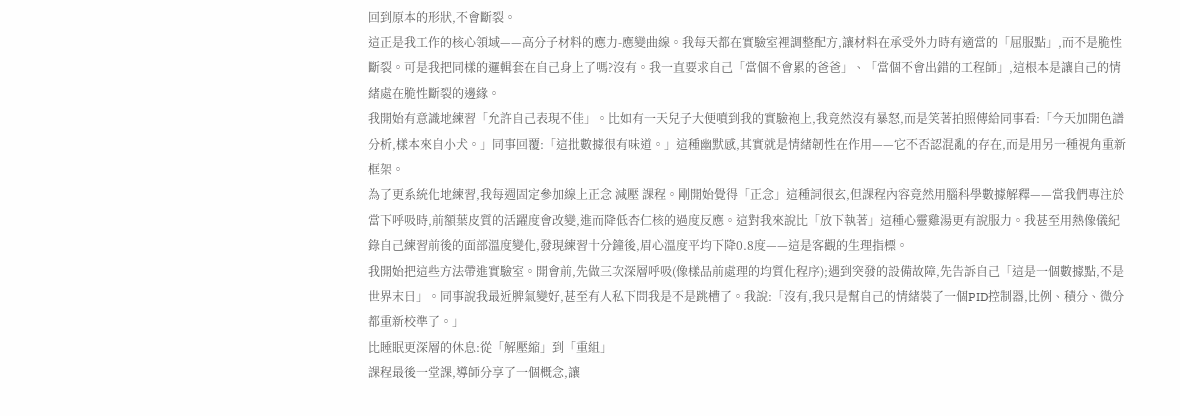回到原本的形狀,不會斷裂。
這正是我工作的核心領域——高分子材料的應力-應變曲線。我每天都在實驗室裡調整配方,讓材料在承受外力時有適當的「屈服點」,而不是脆性斷裂。可是我把同樣的邏輯套在自己身上了嗎?沒有。我一直要求自己「當個不會累的爸爸」、「當個不會出錯的工程師」,這根本是讓自己的情緒處在脆性斷裂的邊緣。
我開始有意識地練習「允許自己表現不佳」。比如有一天兒子大便噴到我的實驗袍上,我竟然沒有暴怒,而是笑著拍照傳給同事看:「今天加開色譜分析,樣本來自小犬。」同事回覆:「這批數據很有味道。」這種幽默感,其實就是情緒韌性在作用——它不否認混亂的存在,而是用另一種視角重新框架。
為了更系統化地練習,我每週固定參加線上正念 減壓 課程。剛開始覺得「正念」這種詞很玄,但課程內容竟然用腦科學數據解釋——當我們專注於當下呼吸時,前額葉皮質的活躍度會改變,進而降低杏仁核的過度反應。這對我來說比「放下執著」這種心靈雞湯更有說服力。我甚至用熱像儀紀錄自己練習前後的面部溫度變化,發現練習十分鐘後,眉心溫度平均下降0.8度——這是客觀的生理指標。
我開始把這些方法帶進實驗室。開會前,先做三次深層呼吸(像樣品前處理的均質化程序);遇到突發的設備故障,先告訴自己「這是一個數據點,不是世界末日」。同事說我最近脾氣變好,甚至有人私下問我是不是跳槽了。我說:「沒有,我只是幫自己的情緒裝了一個PID控制器,比例、積分、微分都重新校準了。」
比睡眠更深層的休息:從「解壓縮」到「重組」
課程最後一堂課,導師分享了一個概念,讓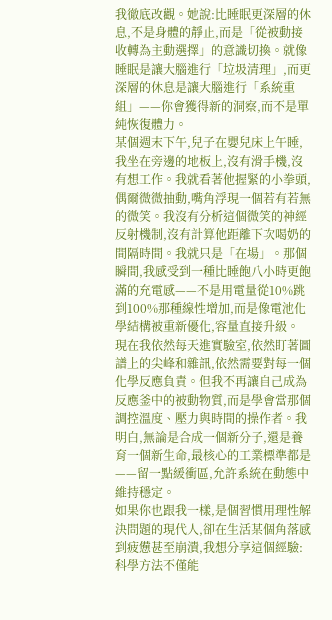我徹底改觀。她說:比睡眠更深層的休息,不是身體的靜止,而是「從被動接收轉為主動選擇」的意識切換。就像睡眠是讓大腦進行「垃圾清理」,而更深層的休息是讓大腦進行「系統重組」——你會獲得新的洞察,而不是單純恢復體力。
某個週末下午,兒子在嬰兒床上午睡,我坐在旁邊的地板上,沒有滑手機,沒有想工作。我就看著他握緊的小拳頭,偶爾微微抽動,嘴角浮現一個若有若無的微笑。我沒有分析這個微笑的神經反射機制,沒有計算他距離下次喝奶的間隔時間。我就只是「在場」。那個瞬間,我感受到一種比睡飽八小時更飽滿的充電感——不是用電量從10%跳到100%那種線性增加,而是像電池化學結構被重新優化,容量直接升級。
現在我依然每天進實驗室,依然盯著圖譜上的尖峰和雜訊,依然需要對每一個化學反應負責。但我不再讓自己成為反應釜中的被動物質,而是學會當那個調控溫度、壓力與時間的操作者。我明白,無論是合成一個新分子,還是養育一個新生命,最核心的工業標準都是——留一點緩衝區,允許系統在動態中維持穩定。
如果你也跟我一樣,是個習慣用理性解決問題的現代人,卻在生活某個角落感到疲憊甚至崩潰,我想分享這個經驗:科學方法不僅能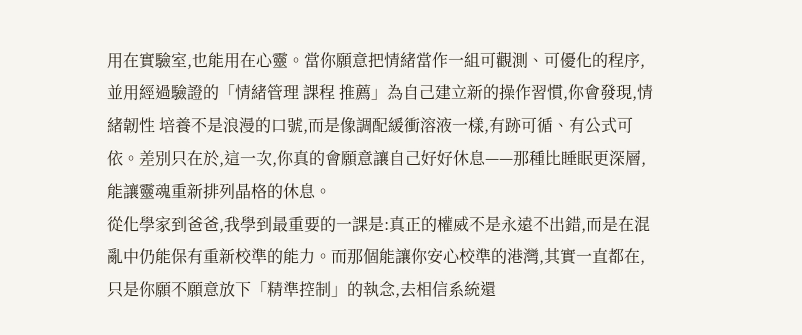用在實驗室,也能用在心靈。當你願意把情緒當作一組可觀測、可優化的程序,並用經過驗證的「情緒管理 課程 推薦」為自己建立新的操作習慣,你會發現,情緒韌性 培養不是浪漫的口號,而是像調配緩衝溶液一樣,有跡可循、有公式可依。差別只在於,這一次,你真的會願意讓自己好好休息——那種比睡眠更深層,能讓靈魂重新排列晶格的休息。
從化學家到爸爸,我學到最重要的一課是:真正的權威不是永遠不出錯,而是在混亂中仍能保有重新校準的能力。而那個能讓你安心校準的港灣,其實一直都在,只是你願不願意放下「精準控制」的執念,去相信系統還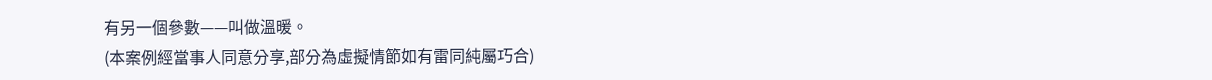有另一個參數——叫做溫暖。
(本案例經當事人同意分享,部分為虛擬情節如有雷同純屬巧合)